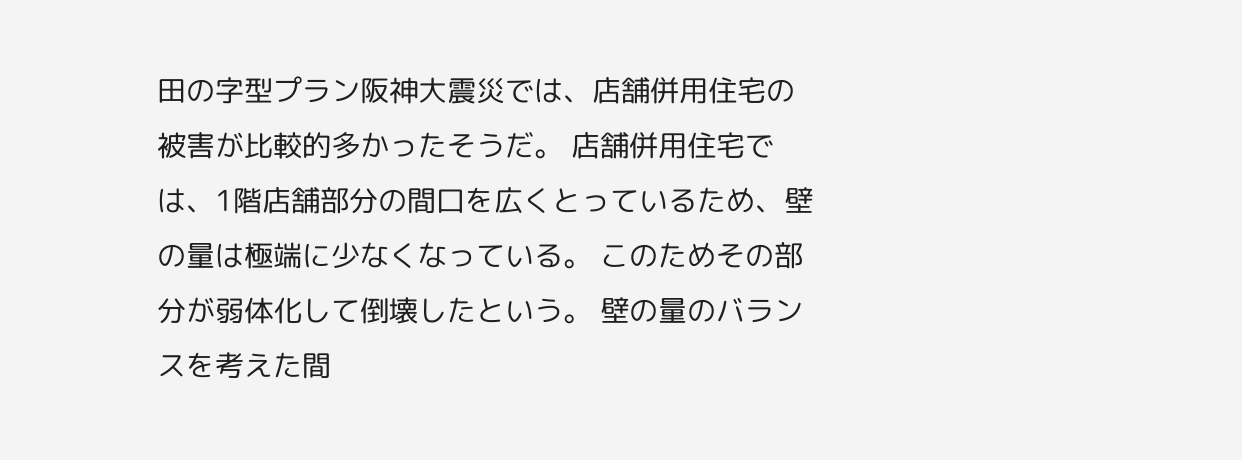田の字型プラン阪神大震災では、店舗併用住宅の被害が比較的多かったそうだ。 店舗併用住宅では、1階店舗部分の間口を広くとっているため、壁の量は極端に少なくなっている。 このためその部分が弱体化して倒壊したという。 壁の量のバランスを考えた間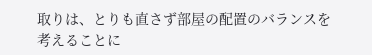取りは、とりも直さず部屋の配置のバランスを考えることに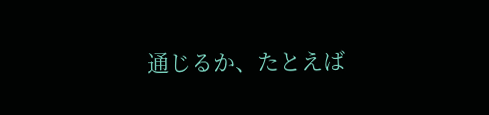通じるか、たとえば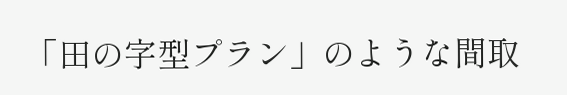「田の字型プラン」のような間取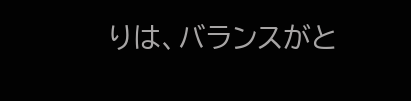りは、バランスがと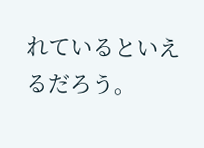れているといえるだろう。